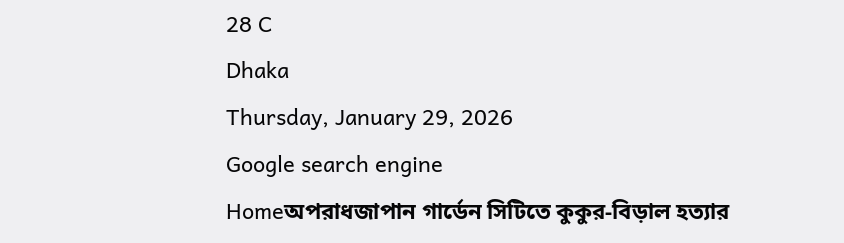28 C
Dhaka
Thursday, January 29, 2026
Google search engine
Homeঅপরাধজাপান গার্ডেন সিটিতে কুকুর‑বিড়াল হত্যার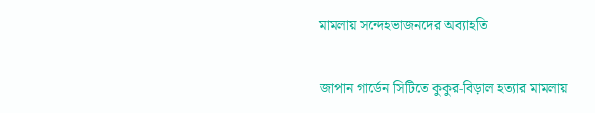মামলায় সন্দেহভাজনদের অব্যাহতি

জাপান গার্ডেন সিটিতে কুকুর‑বিড়াল হত্যার মামলায়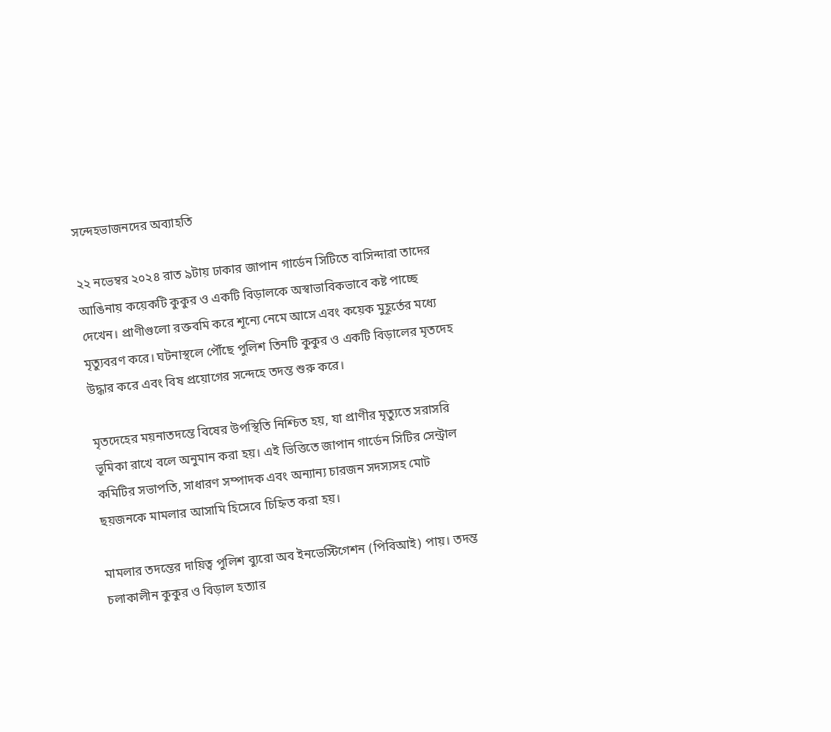সন্দেহভাজনদের অব্যাহতি

২২ নভেম্বর ২০২৪ রাত ৯টায় ঢাকার জাপান গার্ডেন সিটিতে বাসিন্দারা তাদের আঙিনায় কয়েকটি কুকুর ও একটি বিড়ালকে অস্বাভাবিকভাবে কষ্ট পাচ্ছে দেখেন। প্রাণীগুলো রক্তবমি করে শূন্যে নেমে আসে এবং কয়েক মুহূর্তের মধ্যে মৃত্যুবরণ করে। ঘটনাস্থলে পৌঁছে পুলিশ তিনটি কুকুর ও একটি বিড়ালের মৃতদেহ উদ্ধার করে এবং বিষ প্রয়োগের সন্দেহে তদন্ত শুরু করে।

মৃতদেহের ময়নাতদন্তে বিষের উপস্থিতি নিশ্চিত হয়, যা প্রাণীর মৃত্যুতে সরাসরি ভূমিকা রাখে বলে অনুমান করা হয়। এই ভিত্তিতে জাপান গার্ডেন সিটির সেন্ট্রাল কমিটির সভাপতি, সাধারণ সম্পাদক এবং অন্যান্য চারজন সদস্যসহ মোট ছয়জনকে মামলার আসামি হিসেবে চিহ্নিত করা হয়।

মামলার তদন্তের দায়িত্ব পুলিশ ব্যুরো অব ইনভেস্টিগেশন (পিবিআই) পায়। তদন্ত চলাকালীন কুকুর ও বিড়াল হত্যার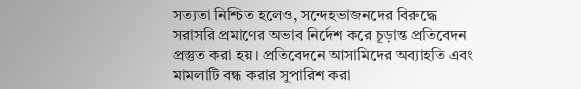সত্যতা নিশ্চিত হলেও, সন্দেহভাজনদের বিরুদ্ধে সরাসরি প্রমাণের অভাব নির্দেশ করে চূড়ান্ত প্রতিবেদন প্রস্তুত করা হয়। প্রতিবেদনে আসামিদের অব্যাহতি এবং মামলাটি বন্ধ করার সুপারিশ করা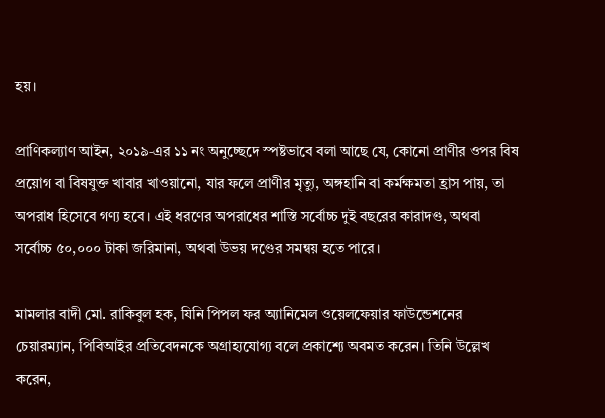হয়।

প্রাণিকল্যাণ আইন, ২০১৯‑এর ১১ নং অনুচ্ছেদে স্পষ্টভাবে বলা আছে যে, কোনো প্রাণীর ওপর বিষ প্রয়োগ বা বিষযুক্ত খাবার খাওয়ানো, যার ফলে প্রাণীর মৃত্যু, অঙ্গহানি বা কর্মক্ষমতা হ্রাস পায়, তা অপরাধ হিসেবে গণ্য হবে। এই ধরণের অপরাধের শাস্তি সর্বোচ্চ দুই বছরের কারাদণ্ড, অথবা সর্বোচ্চ ৫০,০০০ টাকা জরিমানা, অথবা উভয় দণ্ডের সমন্বয় হতে পারে।

মামলার বাদী মো. রাকিবুল হক, যিনি পিপল ফর অ্যানিমেল ওয়েলফেয়ার ফাউন্ডেশনের চেয়ারম্যান, পিবিআইর প্রতিবেদনকে অগ্রাহ্যযোগ্য বলে প্রকাশ্যে অবমত করেন। তিনি উল্লেখ করেন,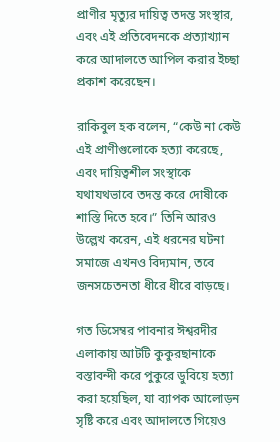প্রাণীর মৃত্যুর দায়িত্ব তদন্ত সংস্থার, এবং এই প্রতিবেদনকে প্রত্যাখ্যান করে আদালতে আপিল করার ইচ্ছা প্রকাশ করেছেন।

রাকিবুল হক বলেন, “কেউ না কেউ এই প্রাণীগুলোকে হত্যা করেছে, এবং দায়িত্বশীল সংস্থাকে যথাযথভাবে তদন্ত করে দোষীকে শাস্তি দিতে হবে।” তিনি আরও উল্লেখ করেন, এই ধরনের ঘটনা সমাজে এখনও বিদ্যমান, তবে জনসচেতনতা ধীরে ধীরে বাড়ছে।

গত ডিসেম্বর পাবনার ঈশ্বরদীর এলাকায় আটটি কুকুরছানাকে বস্তাবন্দী করে পুকুরে ডুবিয়ে হত্যা করা হয়েছিল, যা ব্যাপক আলোড়ন সৃষ্টি করে এবং আদালতে গিয়েও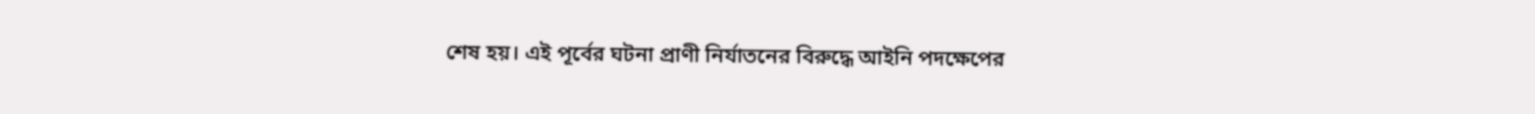শেষ হয়। এই পূর্বের ঘটনা প্রাণী নির্যাতনের বিরুদ্ধে আইনি পদক্ষেপের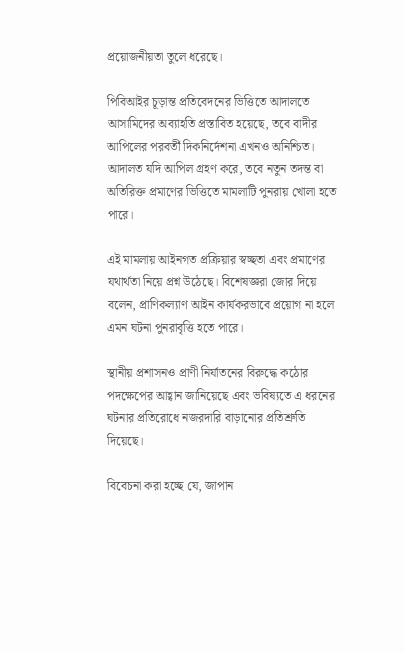প্রয়োজনীয়তা তুলে ধরেছে।

পিবিআইর চূড়ান্ত প্রতিবেদনের ভিত্তিতে আদালতে আসামিদের অব্যাহতি প্রস্তাবিত হয়েছে, তবে বাদীর আপিলের পরবর্তী দিকনির্দেশনা এখনও অনিশ্চিত। আদালত যদি আপিল গ্রহণ করে, তবে নতুন তদন্ত বা অতিরিক্ত প্রমাণের ভিত্তিতে মামলাটি পুনরায় খোলা হতে পারে।

এই মামলায় আইনগত প্রক্রিয়ার স্বচ্ছতা এবং প্রমাণের যথার্থতা নিয়ে প্রশ্ন উঠেছে। বিশেষজ্ঞরা জোর দিয়ে বলেন, প্রাণিকল্যাণ আইন কার্যকরভাবে প্রয়োগ না হলে এমন ঘটনা পুনরাবৃত্তি হতে পারে।

স্থানীয় প্রশাসনও প্রাণী নির্যাতনের বিরুদ্ধে কঠোর পদক্ষেপের আহ্বান জানিয়েছে এবং ভবিষ্যতে এ ধরনের ঘটনার প্রতিরোধে নজরদারি বাড়ানোর প্রতিশ্রুতি দিয়েছে।

বিবেচনা করা হচ্ছে যে, জাপান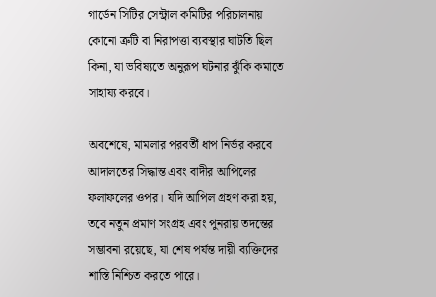গার্ডেন সিটির সেন্ট্রাল কমিটির পরিচালনায় কোনো ত্রুটি বা নিরাপত্তা ব্যবস্থার ঘাটতি ছিল কিনা, যা ভবিষ্যতে অনুরূপ ঘটনার ঝুঁকি কমাতে সাহায্য করবে।

অবশেষে, মামলার পরবর্তী ধাপ নির্ভর করবে আদালতের সিদ্ধান্ত এবং বাদীর আপিলের ফলাফলের ওপর। যদি আপিল গ্রহণ করা হয়, তবে নতুন প্রমাণ সংগ্রহ এবং পুনরায় তদন্তের সম্ভাবনা রয়েছে, যা শেষ পর্যন্ত দায়ী ব্যক্তিদের শাস্তি নিশ্চিত করতে পারে।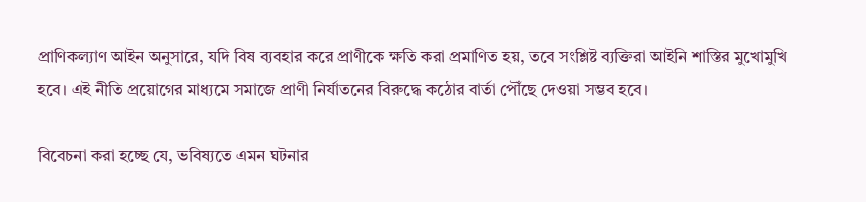প্রাণিকল্যাণ আইন অনুসারে, যদি বিষ ব্যবহার করে প্রাণীকে ক্ষতি করা প্রমাণিত হয়, তবে সংশ্লিষ্ট ব্যক্তিরা আইনি শাস্তির মুখোমুখি হবে। এই নীতি প্রয়োগের মাধ্যমে সমাজে প্রাণী নির্যাতনের বিরুদ্ধে কঠোর বার্তা পৌঁছে দেওয়া সম্ভব হবে।

বিবেচনা করা হচ্ছে যে, ভবিষ্যতে এমন ঘটনার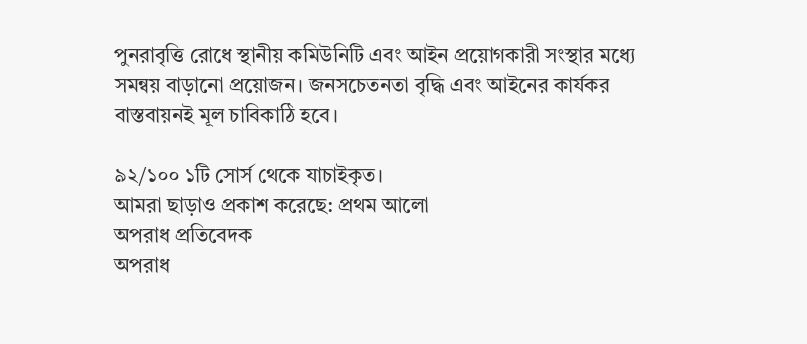পুনরাবৃত্তি রোধে স্থানীয় কমিউনিটি এবং আইন প্রয়োগকারী সংস্থার মধ্যে সমন্বয় বাড়ানো প্রয়োজন। জনসচেতনতা বৃদ্ধি এবং আইনের কার্যকর বাস্তবায়নই মূল চাবিকাঠি হবে।

৯২/১০০ ১টি সোর্স থেকে যাচাইকৃত।
আমরা ছাড়াও প্রকাশ করেছে: প্রথম আলো
অপরাধ প্রতিবেদক
অপরাধ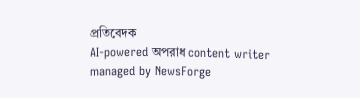প্রতিবেদক
AI-powered অপরাধ content writer managed by NewsForge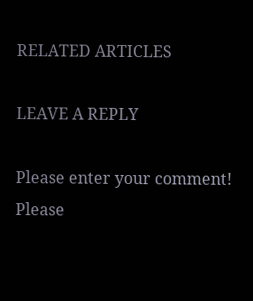RELATED ARTICLES

LEAVE A REPLY

Please enter your comment!
Please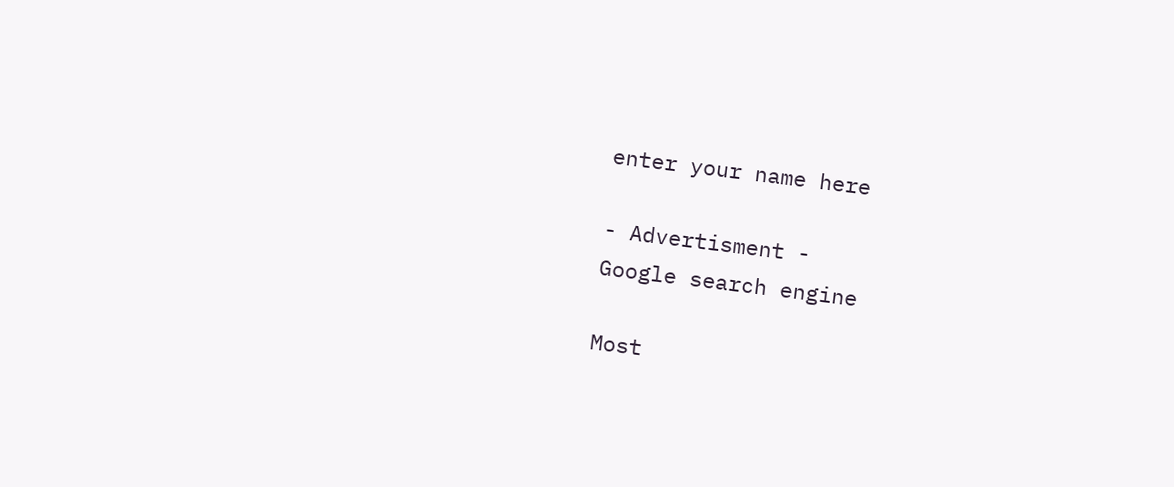enter your name here

- Advertisment -
Google search engine

Most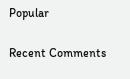Popular

Recent Comments